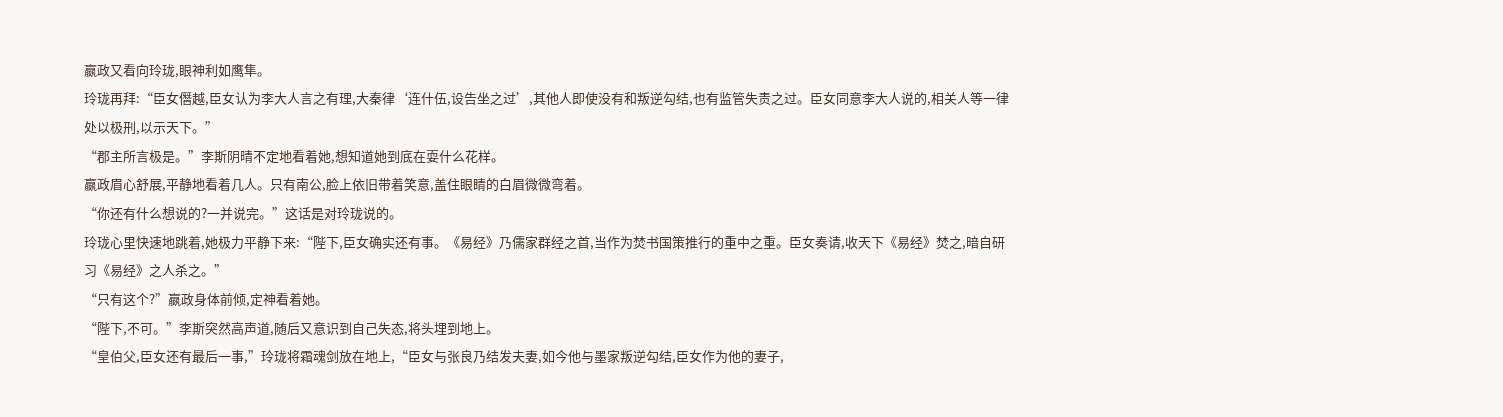嬴政又看向玲珑,眼神利如鹰隼。
玲珑再拜:“臣女僭越,臣女认为李大人言之有理,大秦律‘连什伍,设告坐之过’,其他人即使没有和叛逆勾结,也有监管失责之过。臣女同意李大人说的,相关人等一律处以极刑,以示天下。”
“郡主所言极是。”李斯阴晴不定地看着她,想知道她到底在耍什么花样。
嬴政眉心舒展,平静地看着几人。只有南公,脸上依旧带着笑意,盖住眼睛的白眉微微弯着。
“你还有什么想说的?一并说完。”这话是对玲珑说的。
玲珑心里快速地跳着,她极力平静下来:“陛下,臣女确实还有事。《易经》乃儒家群经之首,当作为焚书国策推行的重中之重。臣女奏请,收天下《易经》焚之,暗自研习《易经》之人杀之。”
“只有这个?”嬴政身体前倾,定神看着她。
“陛下,不可。”李斯突然高声道,随后又意识到自己失态,将头埋到地上。
“皇伯父,臣女还有最后一事,”玲珑将霜魂剑放在地上,“臣女与张良乃结发夫妻,如今他与墨家叛逆勾结,臣女作为他的妻子,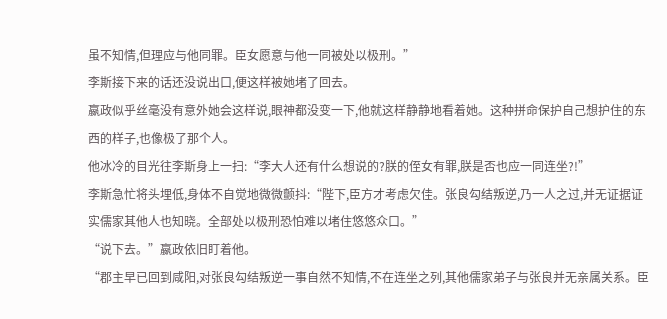虽不知情,但理应与他同罪。臣女愿意与他一同被处以极刑。”
李斯接下来的话还没说出口,便这样被她堵了回去。
嬴政似乎丝毫没有意外她会这样说,眼神都没变一下,他就这样静静地看着她。这种拼命保护自己想护住的东西的样子,也像极了那个人。
他冰冷的目光往李斯身上一扫:“李大人还有什么想说的?朕的侄女有罪,朕是否也应一同连坐?!”
李斯急忙将头埋低,身体不自觉地微微颤抖:“陛下,臣方才考虑欠佳。张良勾结叛逆,乃一人之过,并无证据证实儒家其他人也知晓。全部处以极刑恐怕难以堵住悠悠众口。”
“说下去。”嬴政依旧盯着他。
“郡主早已回到咸阳,对张良勾结叛逆一事自然不知情,不在连坐之列,其他儒家弟子与张良并无亲属关系。臣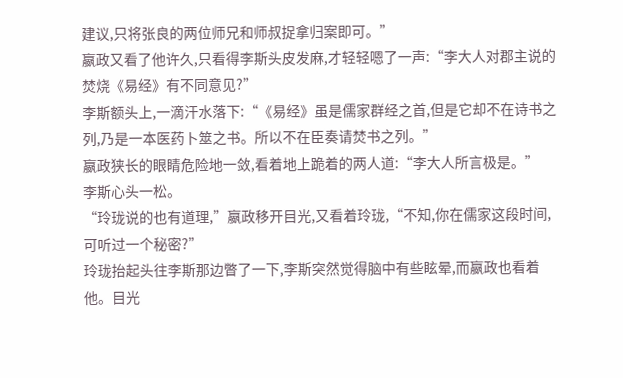建议,只将张良的两位师兄和师叔捉拿归案即可。”
嬴政又看了他许久,只看得李斯头皮发麻,才轻轻嗯了一声:“李大人对郡主说的焚烧《易经》有不同意见?”
李斯额头上,一滴汗水落下:“《易经》虽是儒家群经之首,但是它却不在诗书之列,乃是一本医药卜筮之书。所以不在臣奏请焚书之列。”
嬴政狭长的眼睛危险地一敛,看着地上跪着的两人道:“李大人所言极是。”
李斯心头一松。
“玲珑说的也有道理,”嬴政移开目光,又看着玲珑,“不知,你在儒家这段时间,可听过一个秘密?”
玲珑抬起头往李斯那边瞥了一下,李斯突然觉得脑中有些眩晕,而嬴政也看着他。目光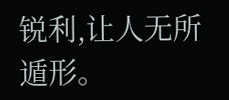锐利,让人无所遁形。